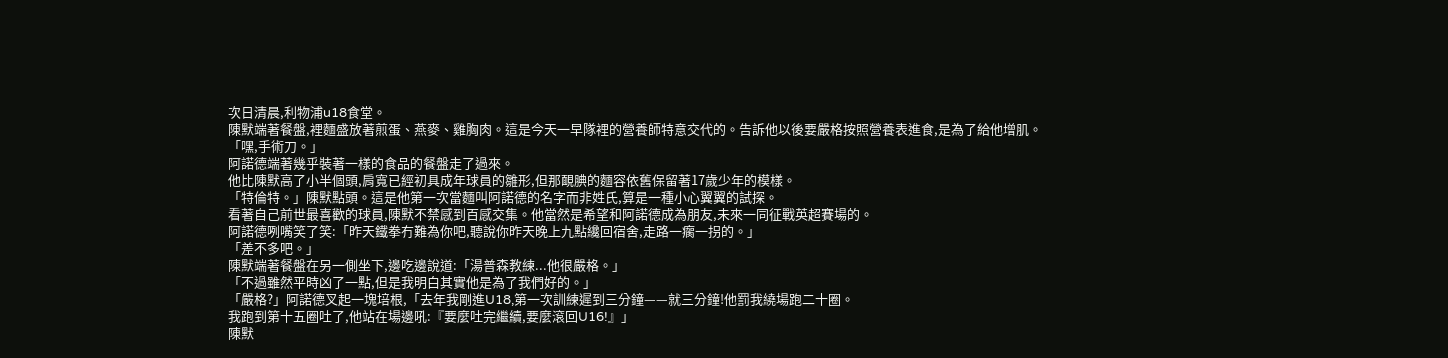次日清晨,利物浦u18食堂。
陳默端著餐盤,裡麵盛放著煎蛋、燕麥、雞胸肉。這是今天一早隊裡的營養師特意交代的。告訴他以後要嚴格按照營養表進食,是為了給他增肌。
「嘿,手術刀。」
阿諾德端著幾乎裝著一樣的食品的餐盤走了過來。
他比陳默高了小半個頭,肩寬已經初具成年球員的雛形,但那靦腆的麵容依舊保留著17歲少年的模樣。
「特倫特。」陳默點頭。這是他第一次當麵叫阿諾德的名字而非姓氏,算是一種小心翼翼的試探。
看著自己前世最喜歡的球員,陳默不禁感到百感交集。他當然是希望和阿諾德成為朋友,未來一同征戰英超賽場的。
阿諾德咧嘴笑了笑:「昨天鐵拳冇難為你吧,聽說你昨天晚上九點纔回宿舍,走路一瘸一拐的。」
「差不多吧。」
陳默端著餐盤在另一側坐下,邊吃邊說道:「湯普森教練...他很嚴格。」
「不過雖然平時凶了一點,但是我明白其實他是為了我們好的。」
「嚴格?」阿諾德叉起一塊培根,「去年我剛進U18,第一次訓練遲到三分鐘——就三分鐘!他罰我繞場跑二十圈。
我跑到第十五圈吐了,他站在場邊吼:『要麼吐完繼續,要麼滾回U16!』」
陳默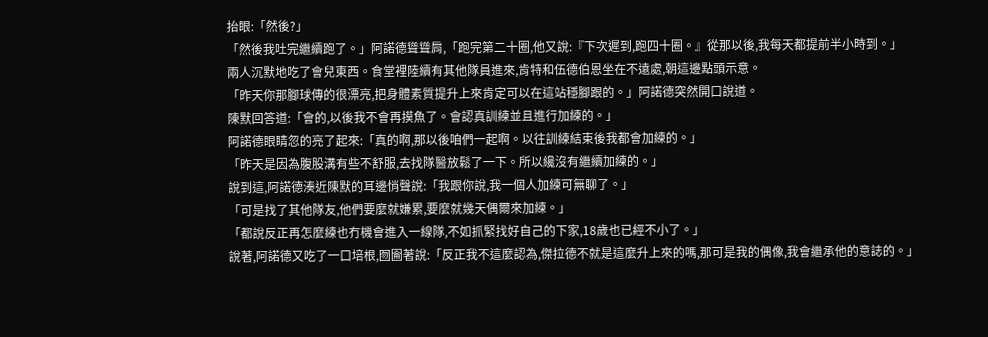抬眼:「然後?」
「然後我吐完繼續跑了。」阿諾德聳聳肩,「跑完第二十圈,他又說:『下次遲到,跑四十圈。』從那以後,我每天都提前半小時到。」
兩人沉默地吃了會兒東西。食堂裡陸續有其他隊員進來,肯特和伍德伯恩坐在不遠處,朝這邊點頭示意。
「昨天你那腳球傳的很漂亮,把身體素質提升上來肯定可以在這站穩腳跟的。」阿諾德突然開口說道。
陳默回答道:「會的,以後我不會再摸魚了。會認真訓練並且進行加練的。」
阿諾德眼睛忽的亮了起來:「真的啊,那以後咱們一起啊。以往訓練結束後我都會加練的。」
「昨天是因為腹股溝有些不舒服,去找隊醫放鬆了一下。所以纔沒有繼續加練的。」
說到這,阿諾德湊近陳默的耳邊悄聲說:「我跟你說,我一個人加練可無聊了。」
「可是找了其他隊友,他們要麼就嫌累,要麼就幾天偶爾來加練。」
「都說反正再怎麼練也冇機會進入一線隊,不如抓緊找好自己的下家,18歲也已經不小了。」
說著,阿諾德又吃了一口培根,囫圇著說:「反正我不這麼認為,傑拉德不就是這麼升上來的嗎,那可是我的偶像,我會繼承他的意誌的。」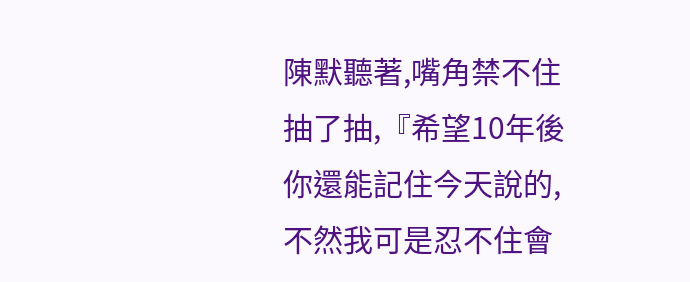陳默聽著,嘴角禁不住抽了抽,『希望10年後你還能記住今天說的,不然我可是忍不住會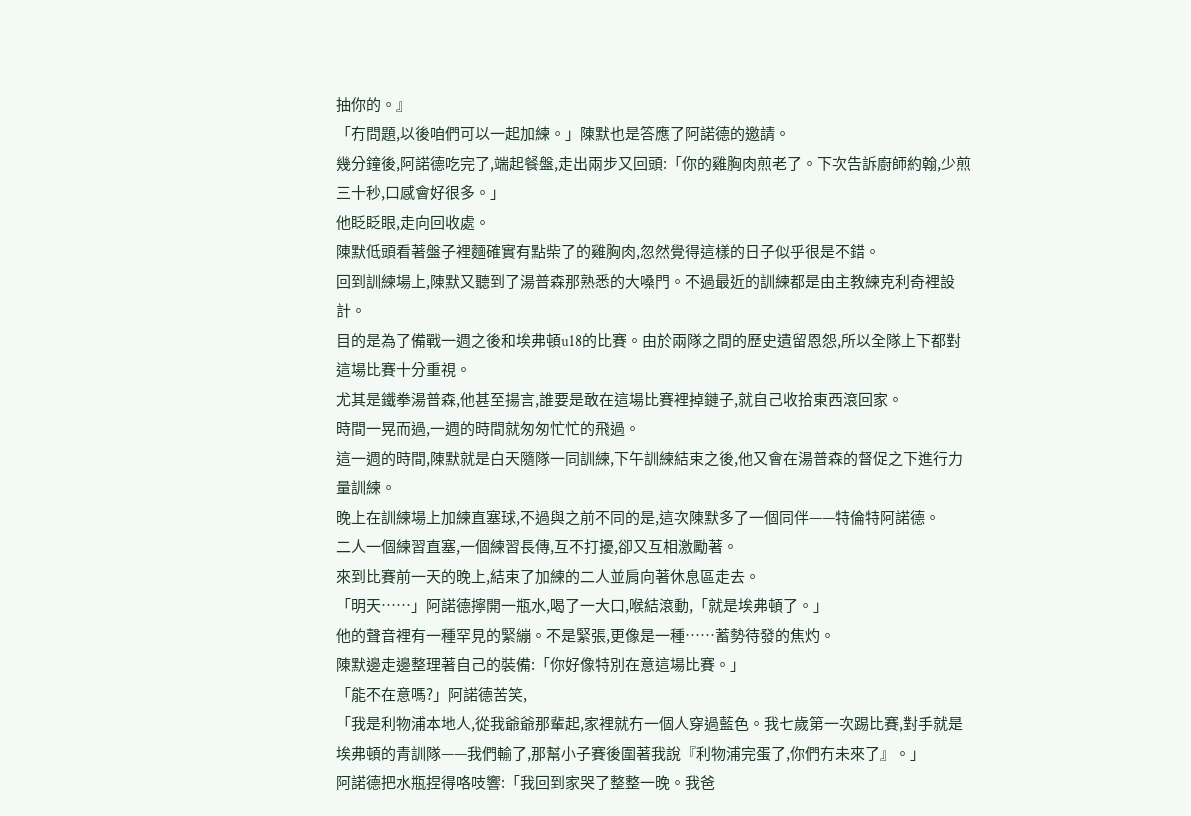抽你的。』
「冇問題,以後咱們可以一起加練。」陳默也是答應了阿諾德的邀請。
幾分鐘後,阿諾德吃完了,端起餐盤,走出兩步又回頭:「你的雞胸肉煎老了。下次告訴廚師約翰,少煎三十秒,口感會好很多。」
他眨眨眼,走向回收處。
陳默低頭看著盤子裡麵確實有點柴了的雞胸肉,忽然覺得這樣的日子似乎很是不錯。
回到訓練場上,陳默又聽到了湯普森那熟悉的大嗓門。不過最近的訓練都是由主教練克利奇裡設計。
目的是為了備戰一週之後和埃弗頓u18的比賽。由於兩隊之間的歷史遺留恩怨,所以全隊上下都對這場比賽十分重視。
尤其是鐵拳湯普森,他甚至揚言,誰要是敢在這場比賽裡掉鏈子,就自己收拾東西滾回家。
時間一晃而過,一週的時間就匆匆忙忙的飛過。
這一週的時間,陳默就是白天隨隊一同訓練,下午訓練結束之後,他又會在湯普森的督促之下進行力量訓練。
晚上在訓練場上加練直塞球,不過與之前不同的是,這次陳默多了一個同伴——特倫特阿諾德。
二人一個練習直塞,一個練習長傳,互不打擾,卻又互相激勵著。
來到比賽前一天的晚上,結束了加練的二人並肩向著休息區走去。
「明天……」阿諾德擰開一瓶水,喝了一大口,喉結滾動,「就是埃弗頓了。」
他的聲音裡有一種罕見的緊繃。不是緊張,更像是一種……蓄勢待發的焦灼。
陳默邊走邊整理著自己的裝備:「你好像特別在意這場比賽。」
「能不在意嗎?」阿諾德苦笑,
「我是利物浦本地人,從我爺爺那輩起,家裡就冇一個人穿過藍色。我七歲第一次踢比賽,對手就是埃弗頓的青訓隊——我們輸了,那幫小子賽後圍著我說『利物浦完蛋了,你們冇未來了』。」
阿諾德把水瓶捏得咯吱響:「我回到家哭了整整一晚。我爸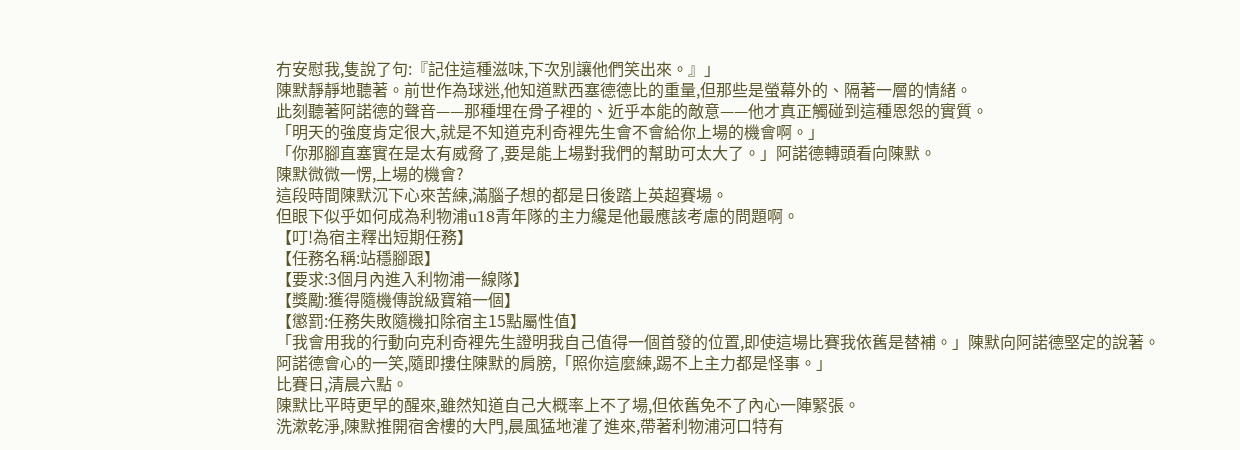冇安慰我,隻說了句:『記住這種滋味,下次別讓他們笑出來。』」
陳默靜靜地聽著。前世作為球迷,他知道默西塞德德比的重量,但那些是螢幕外的、隔著一層的情緒。
此刻聽著阿諾德的聲音——那種埋在骨子裡的、近乎本能的敵意——他才真正觸碰到這種恩怨的實質。
「明天的強度肯定很大,就是不知道克利奇裡先生會不會給你上場的機會啊。」
「你那腳直塞實在是太有威脅了,要是能上場對我們的幫助可太大了。」阿諾德轉頭看向陳默。
陳默微微一愣,上場的機會?
這段時間陳默沉下心來苦練,滿腦子想的都是日後踏上英超賽場。
但眼下似乎如何成為利物浦u18青年隊的主力纔是他最應該考慮的問題啊。
【叮!為宿主釋出短期任務】
【任務名稱:站穩腳跟】
【要求:3個月內進入利物浦一線隊】
【獎勵:獲得隨機傳說級寶箱一個】
【懲罰:任務失敗隨機扣除宿主15點屬性值】
「我會用我的行動向克利奇裡先生證明我自己值得一個首發的位置,即使這場比賽我依舊是替補。」陳默向阿諾德堅定的說著。
阿諾德會心的一笑,隨即摟住陳默的肩膀,「照你這麼練,踢不上主力都是怪事。」
比賽日,清晨六點。
陳默比平時更早的醒來,雖然知道自己大概率上不了場,但依舊免不了內心一陣緊張。
洗漱乾淨,陳默推開宿舍樓的大門,晨風猛地灌了進來,帶著利物浦河口特有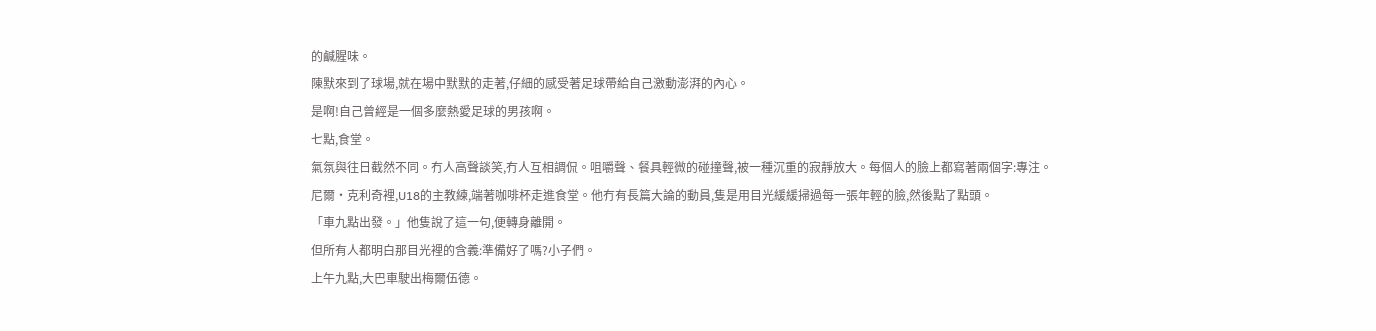的鹹腥味。
陳默來到了球場,就在場中默默的走著,仔細的感受著足球帶給自己激動澎湃的內心。
是啊!自己曾經是一個多麼熱愛足球的男孩啊。
七點,食堂。
氣氛與往日截然不同。冇人高聲談笑,冇人互相調侃。咀嚼聲、餐具輕微的碰撞聲,被一種沉重的寂靜放大。每個人的臉上都寫著兩個字:專注。
尼爾·克利奇裡,U18的主教練,端著咖啡杯走進食堂。他冇有長篇大論的動員,隻是用目光緩緩掃過每一張年輕的臉,然後點了點頭。
「車九點出發。」他隻說了這一句,便轉身離開。
但所有人都明白那目光裡的含義:準備好了嗎?小子們。
上午九點,大巴車駛出梅爾伍德。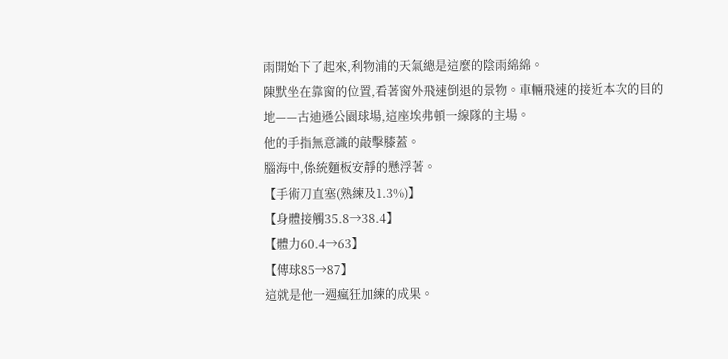雨開始下了起來,利物浦的天氣總是這麼的陰雨綿綿。
陳默坐在靠窗的位置,看著窗外飛速倒退的景物。車輛飛速的接近本次的目的地——古迪遜公園球場,這座埃弗頓一線隊的主場。
他的手指無意識的敲擊膝蓋。
腦海中,係統麵板安靜的懸浮著。
【手術刀直塞(熟練及1.3%)】
【身體接觸35.8→38.4】
【體力60.4→63】
【傳球85→87】
這就是他一週瘋狂加練的成果。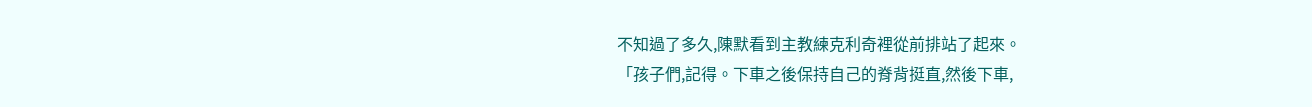不知過了多久,陳默看到主教練克利奇裡從前排站了起來。
「孩子們,記得。下車之後保持自己的脊背挺直,然後下車,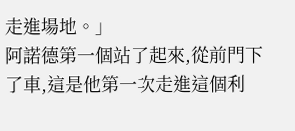走進場地。」
阿諾德第一個站了起來,從前門下了車,這是他第一次走進這個利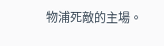物浦死敵的主場。